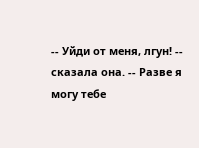-- Уйди от меня, лгун! -- сказала она. -- Разве я могу тебе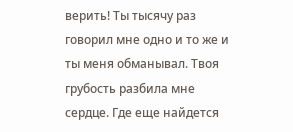верить! Ты тысячу раз говорил мне одно и то же и ты меня обманывал. Твоя грубость разбила мне сердце. Где еще найдется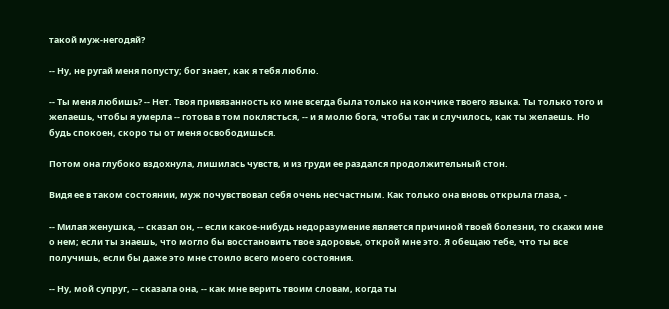такой муж-негодяй?

-- Ну, не ругай меня попусту; бог знает, как я тебя люблю.

-- Ты меня любишь? -- Нет. Твоя привязанность ко мне всегда была только на кончике твоего языка. Ты только того и желаешь, чтобы я умерла -- готова в том поклясться, -- и я молю бога, чтобы так и случилось, как ты желаешь. Но будь спокоен, скоро ты от меня освободишься.

Потом она глубоко вздохнула, лишилась чувств, и из груди ее раздался продолжительный стон.

Видя ее в таком состоянии, муж почувствовал себя очень несчастным. Как только она вновь открыла глаза, -

-- Милая женушка, -- сказал он, -- если какое-нибудь недоразумение является причиной твоей болезни, то скажи мне о нем; если ты знаешь, что могло бы восстановить твое здоровье, открой мне это. Я обещаю тебе, что ты все получишь, если бы даже это мне стоило всего моего состояния.

-- Ну, мой супруг, -- сказала она, -- как мне верить твоим словам, когда ты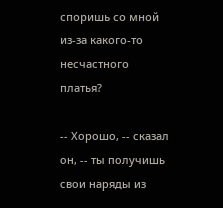споришь со мной из-за какого-то несчастного платья?

-- Хорошо, -- сказал он, -- ты получишь свои наряды из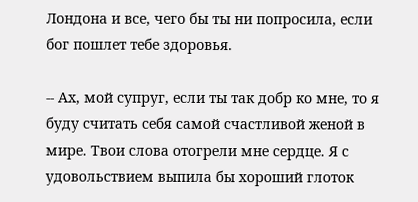Лондона и все, чего бы ты ни попросила, если бог пошлет тебе здоровья.

-- Ах, мой супруг, если ты так добр ко мне, то я буду считать себя самой счастливой женой в мире. Твои слова отогрели мне сердце. Я с удовольствием выпила бы хороший глоток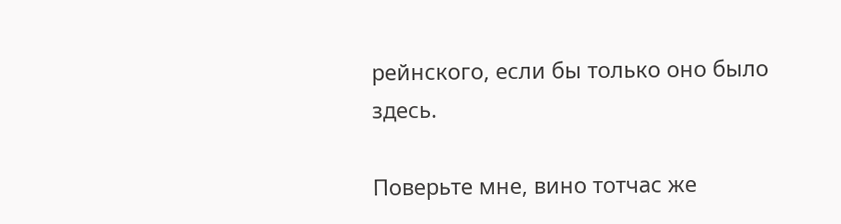рейнского, если бы только оно было здесь.

Поверьте мне, вино тотчас же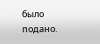было подано.